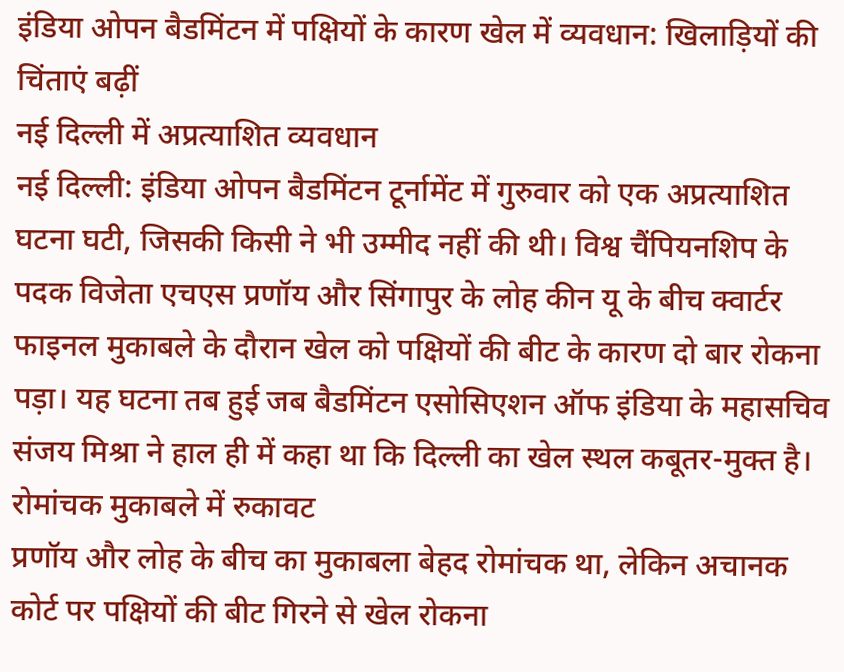इंडिया ओपन बैडमिंटन में पक्षियों के कारण खेल में व्यवधान: खिलाड़ियों की चिंताएं बढ़ीं
नई दिल्ली में अप्रत्याशित व्यवधान
नई दिल्ली: इंडिया ओपन बैडमिंटन टूर्नामेंट में गुरुवार को एक अप्रत्याशित घटना घटी, जिसकी किसी ने भी उम्मीद नहीं की थी। विश्व चैंपियनशिप के पदक विजेता एचएस प्रणॉय और सिंगापुर के लोह कीन यू के बीच क्वार्टर फाइनल मुकाबले के दौरान खेल को पक्षियों की बीट के कारण दो बार रोकना पड़ा। यह घटना तब हुई जब बैडमिंटन एसोसिएशन ऑफ इंडिया के महासचिव संजय मिश्रा ने हाल ही में कहा था कि दिल्ली का खेल स्थल कबूतर-मुक्त है।
रोमांचक मुकाबले में रुकावट
प्रणॉय और लोह के बीच का मुकाबला बेहद रोमांचक था, लेकिन अचानक कोर्ट पर पक्षियों की बीट गिरने से खेल रोकना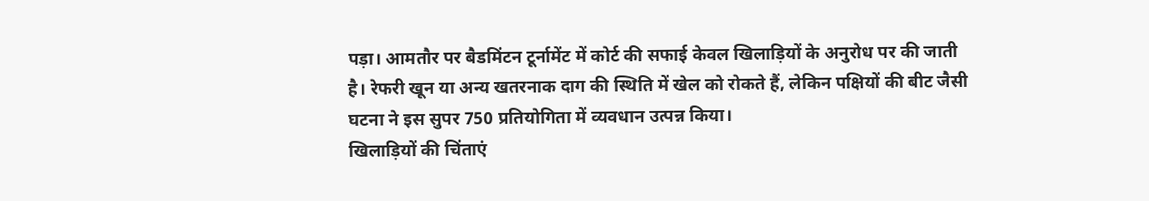पड़ा। आमतौर पर बैडमिंटन टूर्नामेंट में कोर्ट की सफाई केवल खिलाड़ियों के अनुरोध पर की जाती है। रेफरी खून या अन्य खतरनाक दाग की स्थिति में खेल को रोकते हैं, लेकिन पक्षियों की बीट जैसी घटना ने इस सुपर 750 प्रतियोगिता में व्यवधान उत्पन्न किया।
खिलाड़ियों की चिंताएं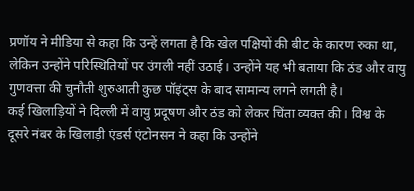प्रणॉय ने मीडिया से कहा कि उन्हें लगता है कि खेल पक्षियों की बीट के कारण रुका था, लेकिन उन्होंने परिस्थितियों पर उंगली नहीं उठाई। उन्होंने यह भी बताया कि ठंड और वायु गुणवत्ता की चुनौती शुरुआती कुछ पॉइंट्स के बाद सामान्य लगने लगती है।
कई खिलाड़ियों ने दिल्ली में वायु प्रदूषण और ठंड को लेकर चिंता व्यक्त की। विश्व के दूसरे नंबर के खिलाड़ी एंडर्स एंटोनसन ने कहा कि उन्होंने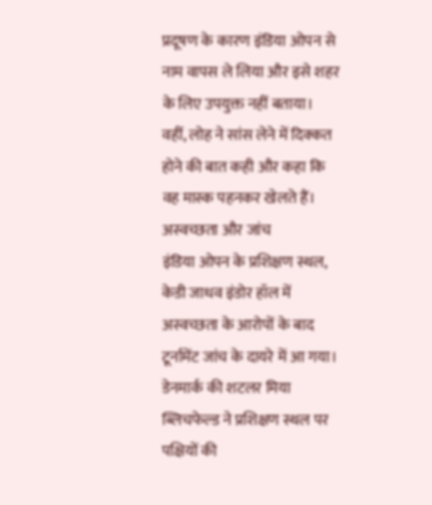प्रदूषण के कारण इंडिया ओपन से नाम वापस ले लिया और इसे शहर के लिए उपयुक्त नहीं बताया। वहीं, लोह ने सांस लेने में दिक्कत होने की बात कही और कहा कि वह मास्क पहनकर खेलते हैं।
अस्वच्छता और जांच
इंडिया ओपन के प्रशिक्षण स्थल, केडी जाधव इंडोर हॉल में अस्वच्छता के आरोपों के बाद टूर्नामेंट जांच के दायरे में आ गया। डेनमार्क की शटलर मिया ब्लिचफेल्ड ने प्रशिक्षण स्थल पर पक्षियों की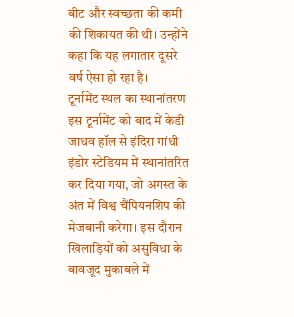बीट और स्वच्छता की कमी की शिकायत की थी। उन्होंने कहा कि यह लगातार दूसरे वर्ष ऐसा हो रहा है।
टूर्नामेंट स्थल का स्थानांतरण
इस टूर्नामेंट को बाद में केडी जाधव हॉल से इंदिरा गांधी इंडोर स्टेडियम में स्थानांतरित कर दिया गया, जो अगस्त के अंत में विश्व चैंपियनशिप की मेजबानी करेगा। इस दौरान खिलाड़ियों को असुविधा के बावजूद मुकाबले में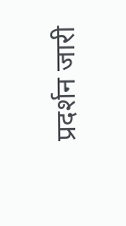प्रदर्शन जारी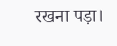रखना पड़ा।